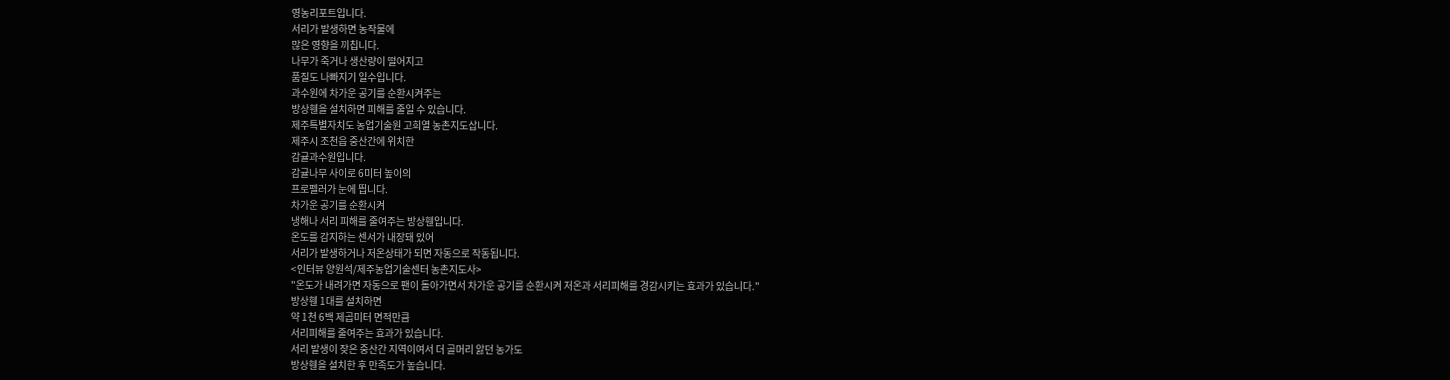영농리포트입니다.
서리가 발생하면 농작물에
많은 영향을 끼칩니다.
나무가 죽거나 생산량이 떨어지고
품질도 나빠지기 일수입니다.
과수원에 차가운 공기를 순환시켜주는
방상휀을 설치하면 피해를 줄일 수 있습니다.
제주특별자치도 농업기술원 고희열 농촌지도삽니다.
제주시 조천읍 중산간에 위치한
감귤과수원입니다.
감귤나무 사이로 6미터 높이의
프로펠러가 눈에 띕니다.
차가운 공기를 순환시켜
냉해나 서리 피해를 줄여주는 방상휀입니다.
온도를 감지하는 센서가 내장돼 있어
서리가 발생하거나 저온상태가 되면 자동으로 작동됩니다.
<인터뷰 양원석/제주농업기술센터 농촌지도사>
"온도가 내려가면 자동으로 팬이 돌아가면서 차가운 공기를 순환시켜 저온과 서리피해를 경감시키는 효과가 있습니다."
방상휀 1대를 설치하면
약 1천 6백 제곱미터 면적만큼
서리피해를 줄여주는 효과가 있습니다.
서리 발생이 잦은 중산간 지역이여서 더 골머리 앓던 농가도
방상휀을 설치한 후 만족도가 높습니다.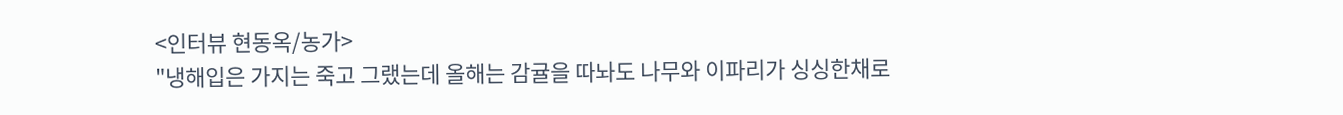<인터뷰 현동옥/농가>
"냉해입은 가지는 죽고 그랬는데 올해는 감귤을 따놔도 나무와 이파리가 싱싱한채로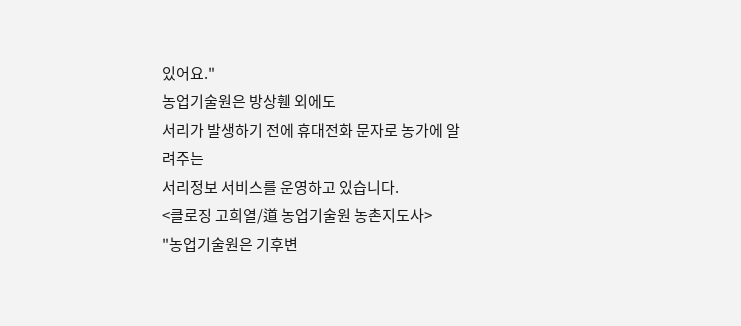있어요."
농업기술원은 방상휀 외에도
서리가 발생하기 전에 휴대전화 문자로 농가에 알려주는
서리정보 서비스를 운영하고 있습니다.
<클로징 고희열/道 농업기술원 농촌지도사>
"농업기술원은 기후변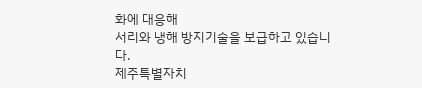화에 대응해
서리와 냉해 방지기술을 보급하고 있습니다.
제주특별자치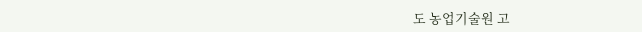도 농업기술원 고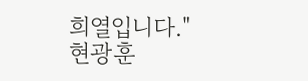희열입니다."
현광훈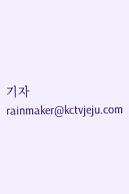기자
rainmaker@kctvjeju.com